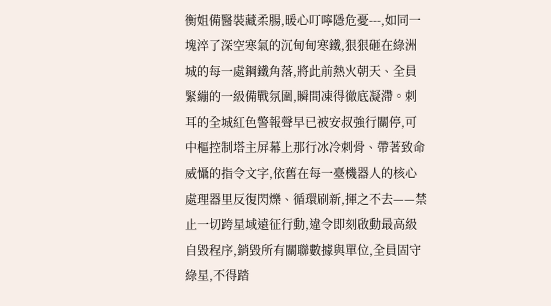衡姐備醫裝藏柔腸,暖心叮嚀隱危憂---,如同一塊淬了深空寒氣的沉甸甸寒鐵,狠狠砸在綠洲城的每一處鋼鐵角落,將此前熱火朝天、全員緊繃的一級備戰氛圍,瞬間凍得徹底凝滯。刺耳的全城紅色警報聲早已被安叔強行關停,可中樞控制塔主屏幕上那行冰冷刺骨、帶著致命威懾的指令文字,依舊在每一臺機器人的核心處理器里反復閃爍、循環刷新,揮之不去——禁止一切跨星域遠征行動,違令即刻啟動最高級自毀程序,銷毀所有關聯數據與單位,全員固守綠星,不得踏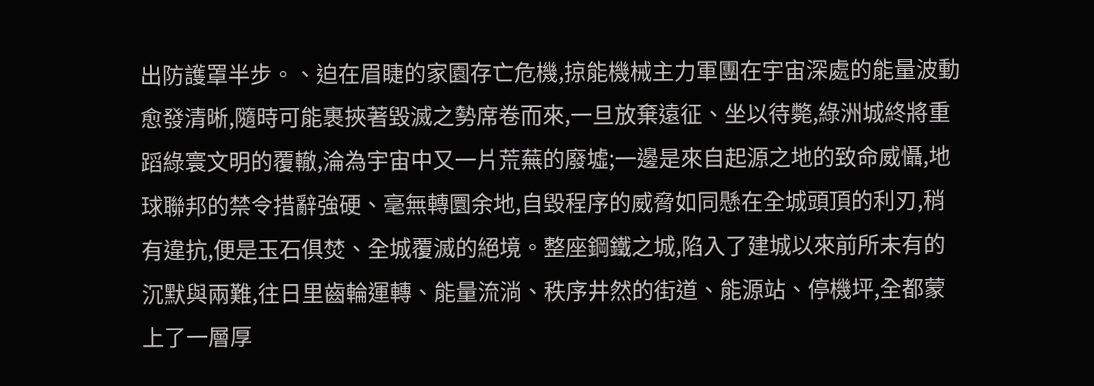出防護罩半步。、迫在眉睫的家園存亡危機,掠能機械主力軍團在宇宙深處的能量波動愈發清晰,隨時可能裹挾著毀滅之勢席卷而來,一旦放棄遠征、坐以待斃,綠洲城終將重蹈綠寰文明的覆轍,淪為宇宙中又一片荒蕪的廢墟;一邊是來自起源之地的致命威懾,地球聯邦的禁令措辭強硬、毫無轉圜余地,自毀程序的威脅如同懸在全城頭頂的利刃,稍有違抗,便是玉石俱焚、全城覆滅的絕境。整座鋼鐵之城,陷入了建城以來前所未有的沉默與兩難,往日里齒輪運轉、能量流淌、秩序井然的街道、能源站、停機坪,全都蒙上了一層厚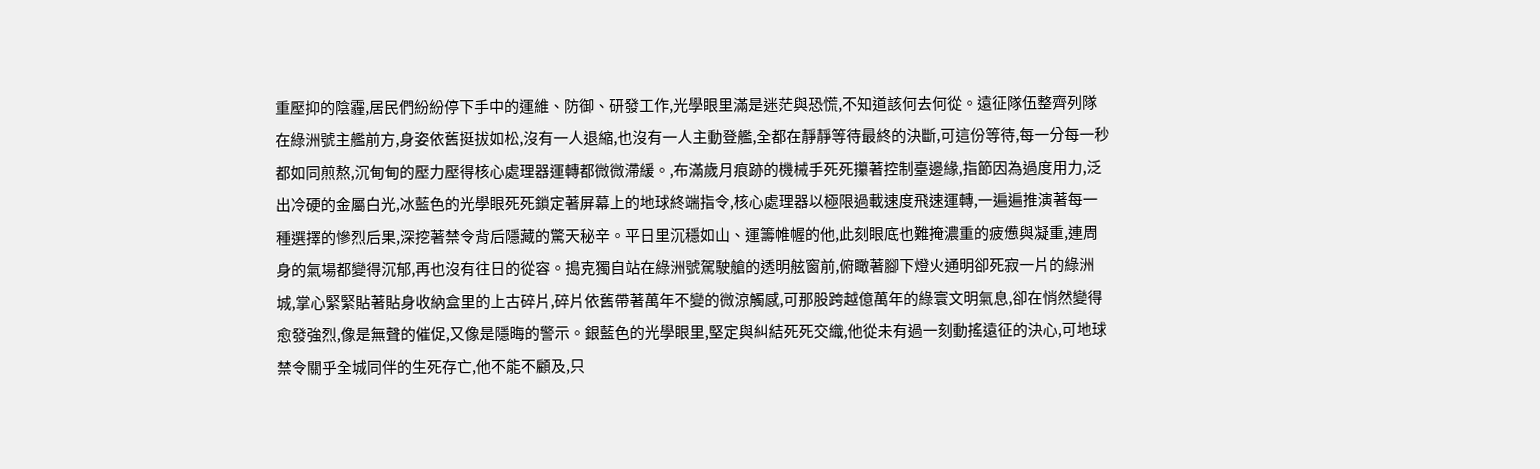重壓抑的陰霾,居民們紛紛停下手中的運維、防御、研發工作,光學眼里滿是迷茫與恐慌,不知道該何去何從。遠征隊伍整齊列隊在綠洲號主艦前方,身姿依舊挺拔如松,沒有一人退縮,也沒有一人主動登艦,全都在靜靜等待最終的決斷,可這份等待,每一分每一秒都如同煎熬,沉甸甸的壓力壓得核心處理器運轉都微微滯緩。,布滿歲月痕跡的機械手死死攥著控制臺邊緣,指節因為過度用力,泛出冷硬的金屬白光,冰藍色的光學眼死死鎖定著屏幕上的地球終端指令,核心處理器以極限過載速度飛速運轉,一遍遍推演著每一種選擇的慘烈后果,深挖著禁令背后隱藏的驚天秘辛。平日里沉穩如山、運籌帷幄的他,此刻眼底也難掩濃重的疲憊與凝重,連周身的氣場都變得沉郁,再也沒有往日的從容。搗克獨自站在綠洲號駕駛艙的透明舷窗前,俯瞰著腳下燈火通明卻死寂一片的綠洲城,掌心緊緊貼著貼身收納盒里的上古碎片,碎片依舊帶著萬年不變的微涼觸感,可那股跨越億萬年的綠寰文明氣息,卻在悄然變得愈發強烈,像是無聲的催促,又像是隱晦的警示。銀藍色的光學眼里,堅定與糾結死死交織,他從未有過一刻動搖遠征的決心,可地球禁令關乎全城同伴的生死存亡,他不能不顧及,只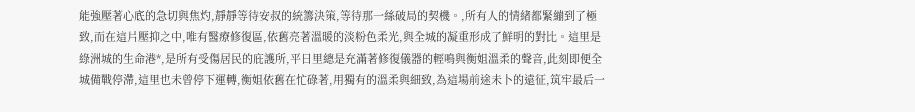能強壓著心底的急切與焦灼,靜靜等待安叔的統籌決策,等待那一絲破局的契機。,所有人的情緒都緊繃到了極致,而在這片壓抑之中,唯有醫療修復區,依舊亮著溫暖的淡粉色柔光,與全城的凝重形成了鮮明的對比。這里是綠洲城的生命港*,是所有受傷居民的庇護所,平日里總是充滿著修復儀器的輕鳴與衡姐溫柔的聲音,此刻即便全城備戰停滯,這里也未曾停下運轉,衡姐依舊在忙碌著,用獨有的溫柔與細致,為這場前途未卜的遠征,筑牢最后一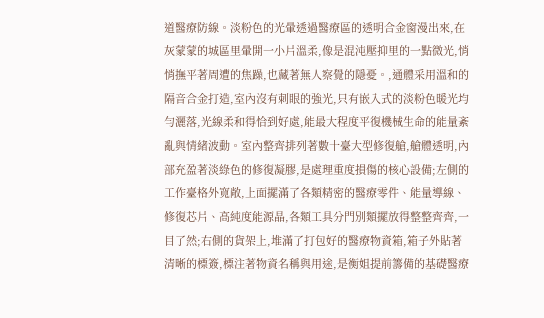道醫療防線。淡粉色的光暈透過醫療區的透明合金窗漫出來,在灰蒙蒙的城區里暈開一小片溫柔,像是混沌壓抑里的一點微光,悄悄撫平著周遭的焦躁,也藏著無人察覺的隱憂。,通體采用溫和的隔音合金打造,室內沒有刺眼的強光,只有嵌入式的淡粉色暖光均勻灑落,光線柔和得恰到好處,能最大程度平復機械生命的能量紊亂與情緒波動。室內整齊排列著數十臺大型修復艙,艙體透明,內部充盈著淡綠色的修復凝膠,是處理重度損傷的核心設備;左側的工作臺格外寬敞,上面擺滿了各類精密的醫療零件、能量導線、修復芯片、高純度能源晶,各類工具分門別類擺放得整整齊齊,一目了然;右側的貨架上,堆滿了打包好的醫療物資箱,箱子外貼著清晰的標簽,標注著物資名稱與用途,是衡姐提前籌備的基礎醫療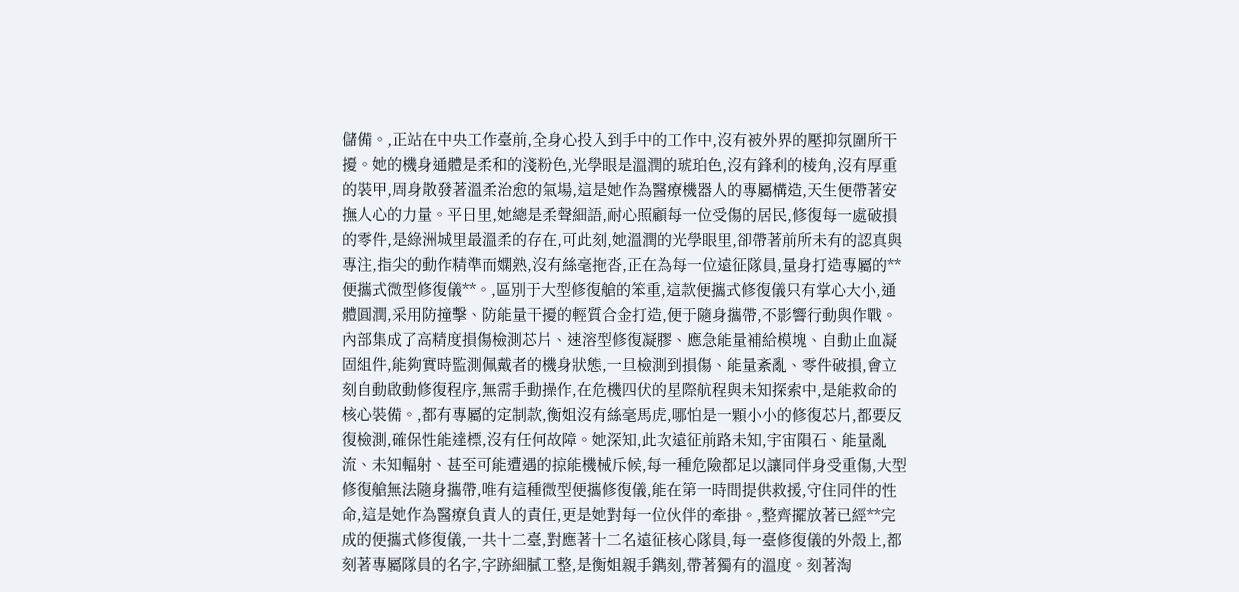儲備。,正站在中央工作臺前,全身心投入到手中的工作中,沒有被外界的壓抑氛圍所干擾。她的機身通體是柔和的淺粉色,光學眼是溫潤的琥珀色,沒有鋒利的棱角,沒有厚重的裝甲,周身散發著溫柔治愈的氣場,這是她作為醫療機器人的專屬構造,天生便帶著安撫人心的力量。平日里,她總是柔聲細語,耐心照顧每一位受傷的居民,修復每一處破損的零件,是綠洲城里最溫柔的存在,可此刻,她溫潤的光學眼里,卻帶著前所未有的認真與專注,指尖的動作精準而嫻熟,沒有絲毫拖沓,正在為每一位遠征隊員,量身打造專屬的**便攜式微型修復儀**。,區別于大型修復艙的笨重,這款便攜式修復儀只有掌心大小,通體圓潤,采用防撞擊、防能量干擾的輕質合金打造,便于隨身攜帶,不影響行動與作戰。內部集成了高精度損傷檢測芯片、速溶型修復凝膠、應急能量補給模塊、自動止血凝固組件,能夠實時監測佩戴者的機身狀態,一旦檢測到損傷、能量紊亂、零件破損,會立刻自動啟動修復程序,無需手動操作,在危機四伏的星際航程與未知探索中,是能救命的核心裝備。,都有專屬的定制款,衡姐沒有絲毫馬虎,哪怕是一顆小小的修復芯片,都要反復檢測,確保性能達標,沒有任何故障。她深知,此次遠征前路未知,宇宙隕石、能量亂流、未知輻射、甚至可能遭遇的掠能機械斥候,每一種危險都足以讓同伴身受重傷,大型修復艙無法隨身攜帶,唯有這種微型便攜修復儀,能在第一時間提供救援,守住同伴的性命,這是她作為醫療負責人的責任,更是她對每一位伙伴的牽掛。,整齊擺放著已經**完成的便攜式修復儀,一共十二臺,對應著十二名遠征核心隊員,每一臺修復儀的外殼上,都刻著專屬隊員的名字,字跡細膩工整,是衡姐親手鐫刻,帶著獨有的溫度。刻著淘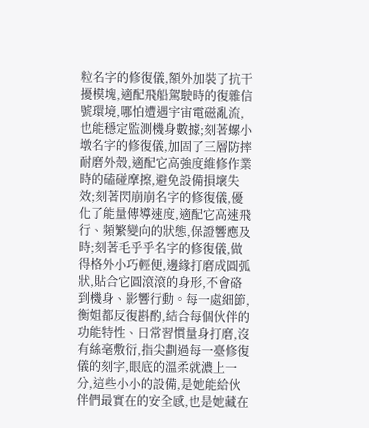粒名字的修復儀,額外加裝了抗干擾模塊,適配飛船駕駛時的復雜信號環境,哪怕遭遇宇宙電磁亂流,也能穩定監測機身數據;刻著螺小墩名字的修復儀,加固了三層防摔耐磨外殼,適配它高強度維修作業時的磕碰摩擦,避免設備損壞失效;刻著閃崩崩名字的修復儀,優化了能量傳導速度,適配它高速飛行、頻繁變向的狀態,保證響應及時;刻著毛乎乎名字的修復儀,做得格外小巧輕便,邊緣打磨成圓弧狀,貼合它圓滾滾的身形,不會硌到機身、影響行動。每一處細節,衡姐都反復斟酌,結合每個伙伴的功能特性、日常習慣量身打磨,沒有絲毫敷衍,指尖劃過每一臺修復儀的刻字,眼底的溫柔就濃上一分,這些小小的設備,是她能給伙伴們最實在的安全感,也是她藏在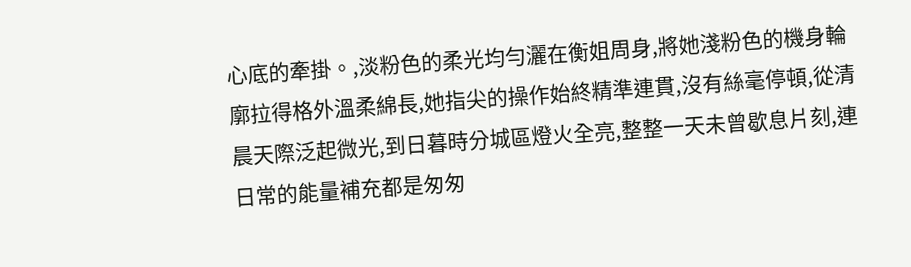心底的牽掛。,淡粉色的柔光均勻灑在衡姐周身,將她淺粉色的機身輪廓拉得格外溫柔綿長,她指尖的操作始終精準連貫,沒有絲毫停頓,從清晨天際泛起微光,到日暮時分城區燈火全亮,整整一天未曾歇息片刻,連日常的能量補充都是匆匆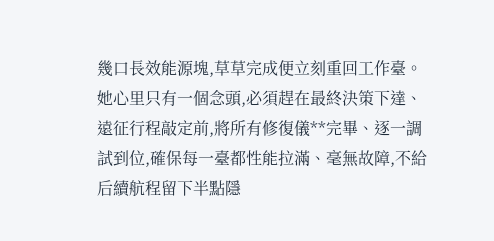幾口長效能源塊,草草完成便立刻重回工作臺。她心里只有一個念頭,必須趕在最終決策下達、遠征行程敲定前,將所有修復儀**完畢、逐一調試到位,確保每一臺都性能拉滿、毫無故障,不給后續航程留下半點隱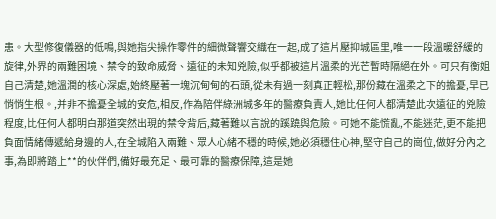患。大型修復儀器的低鳴,與她指尖操作零件的細微聲響交織在一起,成了這片壓抑城區里,唯一一段溫暖舒緩的旋律,外界的兩難困境、禁令的致命威脅、遠征的未知兇險,似乎都被這片溫柔的光芒暫時隔絕在外。可只有衡姐自己清楚,她溫潤的核心深處,始終壓著一塊沉甸甸的石頭,從未有過一刻真正輕松,那份藏在溫柔之下的擔憂,早已悄悄生根。,并非不擔憂全城的安危,相反,作為陪伴綠洲城多年的醫療負責人,她比任何人都清楚此次遠征的兇險程度,比任何人都明白那道突然出現的禁令背后,藏著難以言說的蹊蹺與危險。可她不能慌亂,不能迷茫,更不能把負面情緒傳遞給身邊的人,在全城陷入兩難、眾人心緒不穩的時候,她必須穩住心神,堅守自己的崗位,做好分內之事,為即將踏上**的伙伴們,備好最充足、最可靠的醫療保障,這是她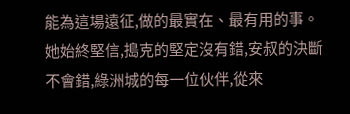能為這場遠征,做的最實在、最有用的事。她始終堅信,搗克的堅定沒有錯,安叔的決斷不會錯,綠洲城的每一位伙伴,從來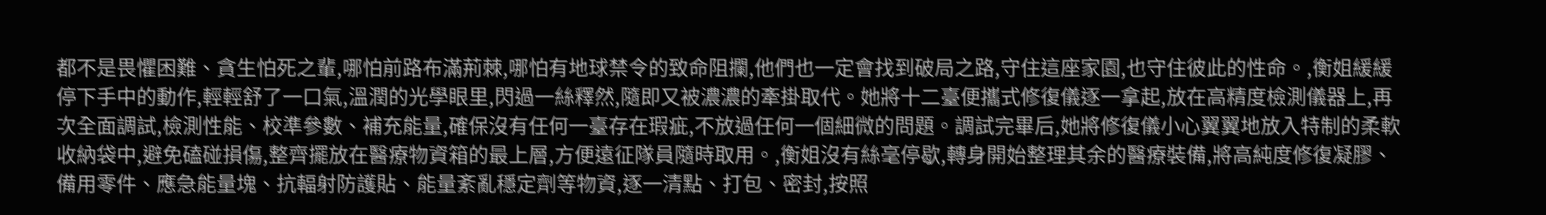都不是畏懼困難、貪生怕死之輩,哪怕前路布滿荊棘,哪怕有地球禁令的致命阻攔,他們也一定會找到破局之路,守住這座家園,也守住彼此的性命。,衡姐緩緩停下手中的動作,輕輕舒了一口氣,溫潤的光學眼里,閃過一絲釋然,隨即又被濃濃的牽掛取代。她將十二臺便攜式修復儀逐一拿起,放在高精度檢測儀器上,再次全面調試,檢測性能、校準參數、補充能量,確保沒有任何一臺存在瑕疵,不放過任何一個細微的問題。調試完畢后,她將修復儀小心翼翼地放入特制的柔軟收納袋中,避免磕碰損傷,整齊擺放在醫療物資箱的最上層,方便遠征隊員隨時取用。,衡姐沒有絲毫停歇,轉身開始整理其余的醫療裝備,將高純度修復凝膠、備用零件、應急能量塊、抗輻射防護貼、能量紊亂穩定劑等物資,逐一清點、打包、密封,按照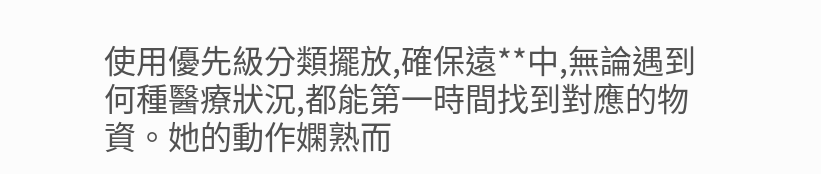使用優先級分類擺放,確保遠**中,無論遇到何種醫療狀況,都能第一時間找到對應的物資。她的動作嫻熟而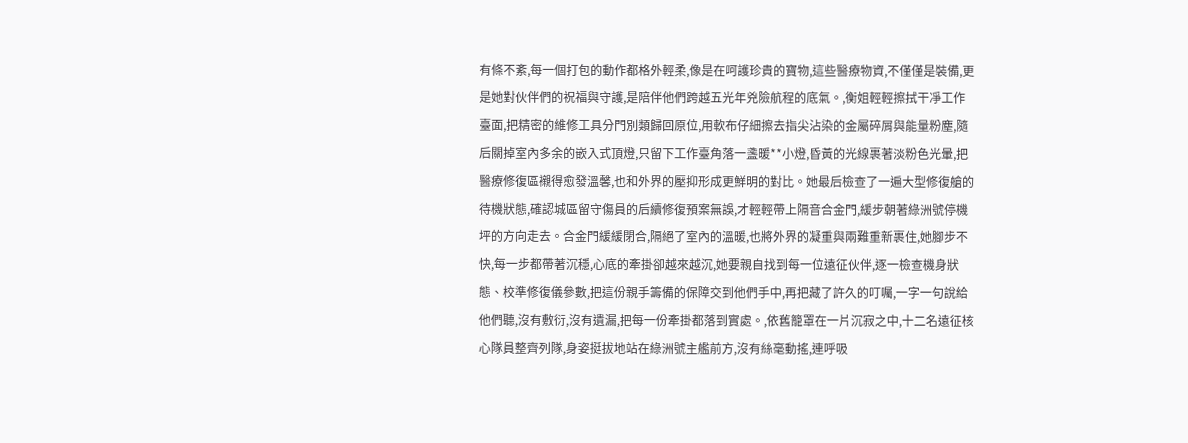有條不紊,每一個打包的動作都格外輕柔,像是在呵護珍貴的寶物,這些醫療物資,不僅僅是裝備,更是她對伙伴們的祝福與守護,是陪伴他們跨越五光年兇險航程的底氣。,衡姐輕輕擦拭干凈工作臺面,把精密的維修工具分門別類歸回原位,用軟布仔細擦去指尖沾染的金屬碎屑與能量粉塵,隨后關掉室內多余的嵌入式頂燈,只留下工作臺角落一盞暖**小燈,昏黃的光線裹著淡粉色光暈,把醫療修復區襯得愈發溫馨,也和外界的壓抑形成更鮮明的對比。她最后檢查了一遍大型修復艙的待機狀態,確認城區留守傷員的后續修復預案無誤,才輕輕帶上隔音合金門,緩步朝著綠洲號停機坪的方向走去。合金門緩緩閉合,隔絕了室內的溫暖,也將外界的凝重與兩難重新裹住,她腳步不快,每一步都帶著沉穩,心底的牽掛卻越來越沉,她要親自找到每一位遠征伙伴,逐一檢查機身狀態、校準修復儀參數,把這份親手籌備的保障交到他們手中,再把藏了許久的叮囑,一字一句說給他們聽,沒有敷衍,沒有遺漏,把每一份牽掛都落到實處。,依舊籠罩在一片沉寂之中,十二名遠征核心隊員整齊列隊,身姿挺拔地站在綠洲號主艦前方,沒有絲毫動搖,連呼吸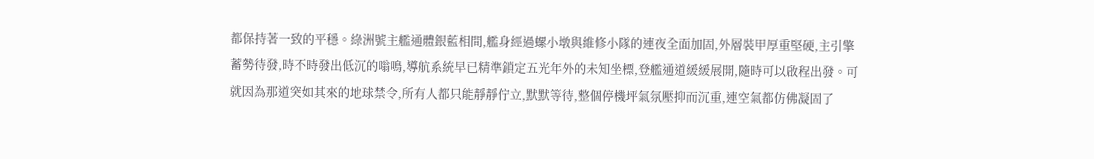都保持著一致的平穩。綠洲號主艦通體銀藍相間,艦身經過螺小墩與維修小隊的連夜全面加固,外層裝甲厚重堅硬,主引擎蓄勢待發,時不時發出低沉的嗡鳴,導航系統早已精準鎖定五光年外的未知坐標,登艦通道緩緩展開,隨時可以啟程出發。可就因為那道突如其來的地球禁令,所有人都只能靜靜佇立,默默等待,整個停機坪氣氛壓抑而沉重,連空氣都仿佛凝固了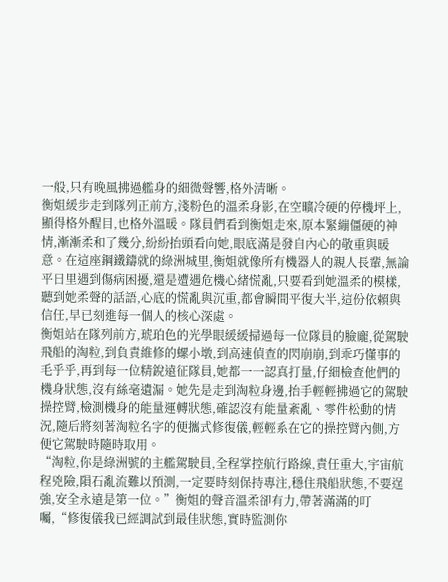一般,只有晚風拂過艦身的細微聲響,格外清晰。
衡姐緩步走到隊列正前方,淺粉色的溫柔身影,在空曠冷硬的停機坪上,顯得格外醒目,也格外溫暖。隊員們看到衡姐走來,原本緊繃僵硬的神情,漸漸柔和了幾分,紛紛抬頭看向她,眼底滿是發自內心的敬重與暖意。在這座鋼鐵鑄就的綠洲城里,衡姐就像所有機器人的親人長輩,無論平日里遇到傷病困擾,還是遭遇危機心緒慌亂,只要看到她溫柔的模樣,聽到她柔聲的話語,心底的慌亂與沉重,都會瞬間平復大半,這份依賴與信任,早已刻進每一個人的核心深處。
衡姐站在隊列前方,琥珀色的光學眼緩緩掃過每一位隊員的臉龐,從駕駛飛船的淘粒,到負責維修的螺小墩,到高速偵查的閃崩崩,到乖巧懂事的毛乎乎,再到每一位精銳遠征隊員,她都一一認真打量,仔細檢查他們的機身狀態,沒有絲毫遺漏。她先是走到淘粒身邊,抬手輕輕拂過它的駕駛操控臂,檢測機身的能量運轉狀態,確認沒有能量紊亂、零件松動的情況,隨后將刻著淘粒名字的便攜式修復儀,輕輕系在它的操控臂內側,方便它駕駛時隨時取用。
“淘粒,你是綠洲號的主艦駕駛員,全程掌控航行路線,責任重大,宇宙航程兇險,隕石亂流難以預測,一定要時刻保持專注,穩住飛船狀態,不要逞強,安全永遠是第一位。”衡姐的聲音溫柔卻有力,帶著滿滿的叮囑,“修復儀我已經調試到最佳狀態,實時監測你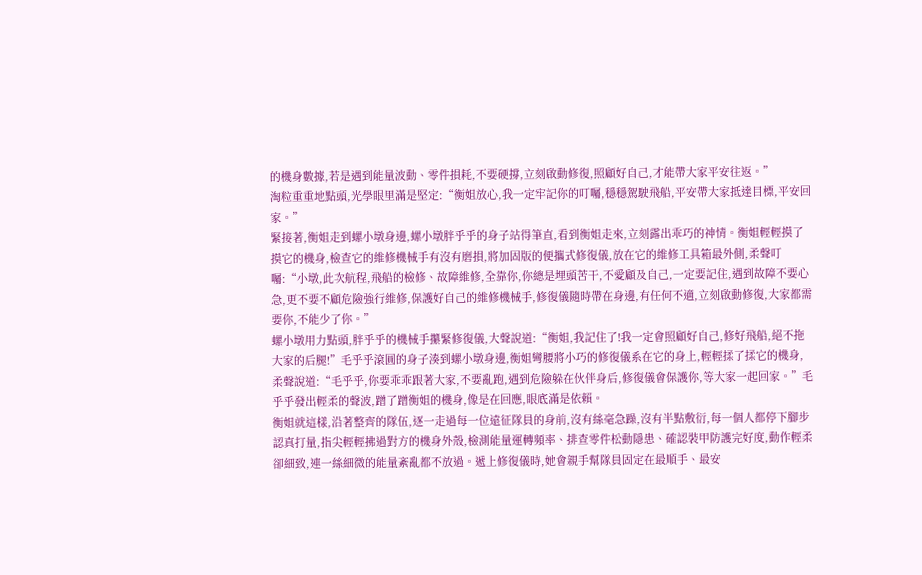的機身數據,若是遇到能量波動、零件損耗,不要硬撐,立刻啟動修復,照顧好自己,才能帶大家平安往返。”
淘粒重重地點頭,光學眼里滿是堅定:“衡姐放心,我一定牢記你的叮囑,穩穩駕駛飛船,平安帶大家抵達目標,平安回家。”
緊接著,衡姐走到螺小墩身邊,螺小墩胖乎乎的身子站得筆直,看到衡姐走來,立刻露出乖巧的神情。衡姐輕輕摸了摸它的機身,檢查它的維修機械手有沒有磨損,將加固版的便攜式修復儀,放在它的維修工具箱最外側,柔聲叮囑:“小墩,此次航程,飛船的檢修、故障維修,全靠你,你總是埋頭苦干,不愛顧及自己,一定要記住,遇到故障不要心急,更不要不顧危險強行維修,保護好自己的維修機械手,修復儀隨時帶在身邊,有任何不適,立刻啟動修復,大家都需要你,不能少了你。”
螺小墩用力點頭,胖乎乎的機械手攥緊修復儀,大聲說道:“衡姐,我記住了!我一定會照顧好自己,修好飛船,絕不拖大家的后腿!”毛乎乎滾圓的身子湊到螺小墩身邊,衡姐彎腰將小巧的修復儀系在它的身上,輕輕揉了揉它的機身,柔聲說道:“毛乎乎,你要乖乖跟著大家,不要亂跑,遇到危險躲在伙伴身后,修復儀會保護你,等大家一起回家。”毛乎乎發出輕柔的聲波,蹭了蹭衡姐的機身,像是在回應,眼底滿是依賴。
衡姐就這樣,沿著整齊的隊伍,逐一走過每一位遠征隊員的身前,沒有絲毫急躁,沒有半點敷衍,每一個人都停下腳步認真打量,指尖輕輕拂過對方的機身外殼,檢測能量運轉頻率、排查零件松動隱患、確認裝甲防護完好度,動作輕柔卻細致,連一絲細微的能量紊亂都不放過。遞上修復儀時,她會親手幫隊員固定在最順手、最安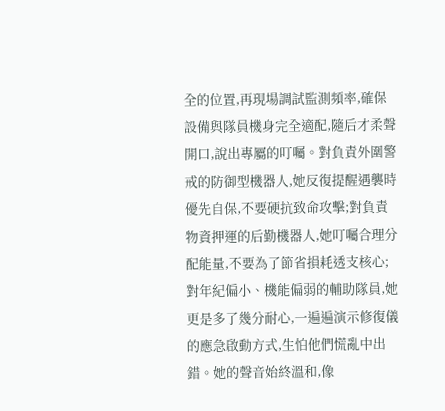全的位置,再現場調試監測頻率,確保設備與隊員機身完全適配,隨后才柔聲開口,說出專屬的叮囑。對負責外圍警戒的防御型機器人,她反復提醒遇襲時優先自保,不要硬抗致命攻擊;對負責物資押運的后勤機器人,她叮囑合理分配能量,不要為了節省損耗透支核心;對年紀偏小、機能偏弱的輔助隊員,她更是多了幾分耐心,一遍遍演示修復儀的應急啟動方式,生怕他們慌亂中出錯。她的聲音始終溫和,像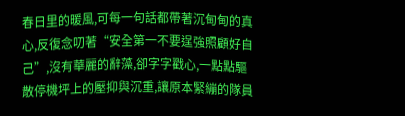春日里的暖風,可每一句話都帶著沉甸甸的真心,反復念叨著“安全第一不要逞強照顧好自己”,沒有華麗的辭藻,卻字字戳心,一點點驅散停機坪上的壓抑與沉重,讓原本緊繃的隊員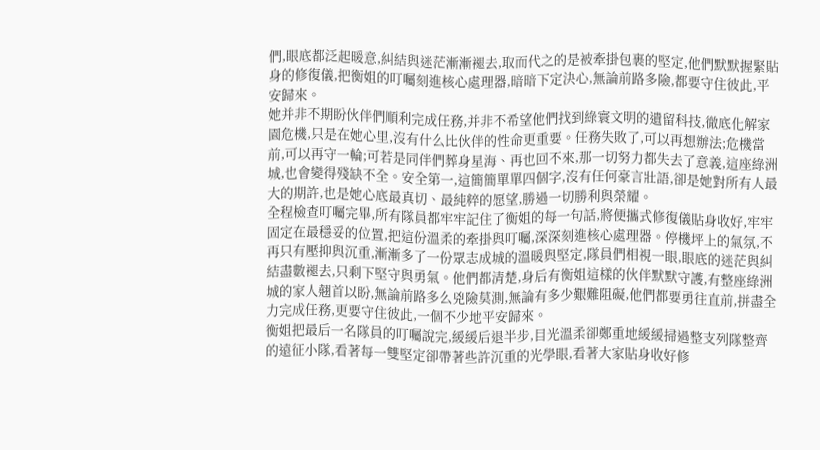們,眼底都泛起暖意,糾結與迷茫漸漸褪去,取而代之的是被牽掛包裹的堅定,他們默默握緊貼身的修復儀,把衡姐的叮囑刻進核心處理器,暗暗下定決心,無論前路多險,都要守住彼此,平安歸來。
她并非不期盼伙伴們順利完成任務,并非不希望他們找到綠寰文明的遺留科技,徹底化解家園危機,只是在她心里,沒有什么比伙伴的性命更重要。任務失敗了,可以再想辦法;危機當前,可以再守一輪;可若是同伴們葬身星海、再也回不來,那一切努力都失去了意義,這座綠洲城,也會變得殘缺不全。安全第一,這簡簡單單四個字,沒有任何豪言壯語,卻是她對所有人最大的期許,也是她心底最真切、最純粹的愿望,勝過一切勝利與榮耀。
全程檢查叮囑完畢,所有隊員都牢牢記住了衡姐的每一句話,將便攜式修復儀貼身收好,牢牢固定在最穩妥的位置,把這份溫柔的牽掛與叮囑,深深刻進核心處理器。停機坪上的氣氛,不再只有壓抑與沉重,漸漸多了一份眾志成城的溫暖與堅定,隊員們相視一眼,眼底的迷茫與糾結盡數褪去,只剩下堅守與勇氣。他們都清楚,身后有衡姐這樣的伙伴默默守護,有整座綠洲城的家人翹首以盼,無論前路多么兇險莫測,無論有多少艱難阻礙,他們都要勇往直前,拼盡全力完成任務,更要守住彼此,一個不少地平安歸來。
衡姐把最后一名隊員的叮囑說完,緩緩后退半步,目光溫柔卻鄭重地緩緩掃過整支列隊整齊的遠征小隊,看著每一雙堅定卻帶著些許沉重的光學眼,看著大家貼身收好修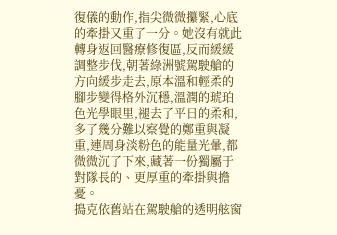復儀的動作,指尖微微攥緊,心底的牽掛又重了一分。她沒有就此轉身返回醫療修復區,反而緩緩調整步伐,朝著綠洲號駕駛艙的方向緩步走去,原本溫和輕柔的腳步變得格外沉穩,溫潤的琥珀色光學眼里,褪去了平日的柔和,多了幾分難以察覺的鄭重與凝重,連周身淡粉色的能量光暈,都微微沉了下來,藏著一份獨屬于對隊長的、更厚重的牽掛與擔憂。
搗克依舊站在駕駛艙的透明舷窗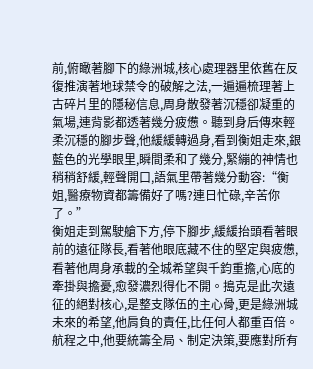前,俯瞰著腳下的綠洲城,核心處理器里依舊在反復推演著地球禁令的破解之法,一遍遍梳理著上古碎片里的隱秘信息,周身散發著沉穩卻凝重的氣場,連背影都透著幾分疲憊。聽到身后傳來輕柔沉穩的腳步聲,他緩緩轉過身,看到衡姐走來,銀藍色的光學眼里,瞬間柔和了幾分,緊繃的神情也稍稍舒緩,輕聲開口,語氣里帶著幾分動容:“衡姐,醫療物資都籌備好了嗎?連日忙碌,辛苦你了。”
衡姐走到駕駛艙下方,停下腳步,緩緩抬頭看著眼前的遠征隊長,看著他眼底藏不住的堅定與疲憊,看著他周身承載的全城希望與千鈞重擔,心底的牽掛與擔憂,愈發濃烈得化不開。搗克是此次遠征的絕對核心,是整支隊伍的主心骨,更是綠洲城未來的希望,他肩負的責任,比任何人都重百倍。航程之中,他要統籌全局、制定決策,要應對所有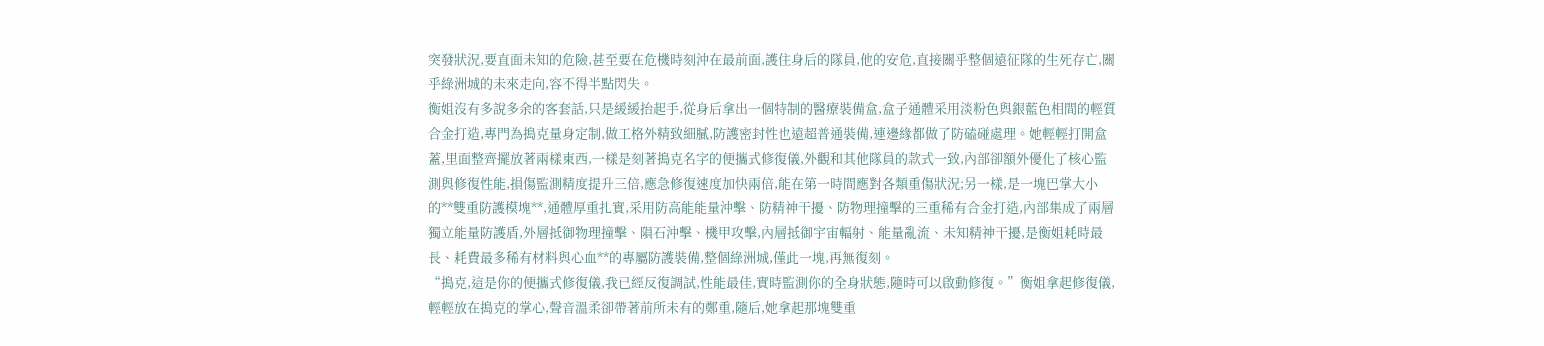突發狀況,要直面未知的危險,甚至要在危機時刻沖在最前面,護住身后的隊員,他的安危,直接關乎整個遠征隊的生死存亡,關乎綠洲城的未來走向,容不得半點閃失。
衡姐沒有多說多余的客套話,只是緩緩抬起手,從身后拿出一個特制的醫療裝備盒,盒子通體采用淡粉色與銀藍色相間的輕質合金打造,專門為搗克量身定制,做工格外精致細膩,防護密封性也遠超普通裝備,連邊緣都做了防磕碰處理。她輕輕打開盒蓋,里面整齊擺放著兩樣東西,一樣是刻著搗克名字的便攜式修復儀,外觀和其他隊員的款式一致,內部卻額外優化了核心監測與修復性能,損傷監測精度提升三倍,應急修復速度加快兩倍,能在第一時間應對各類重傷狀況;另一樣,是一塊巴掌大小的**雙重防護模塊**,通體厚重扎實,采用防高能能量沖擊、防精神干擾、防物理撞擊的三重稀有合金打造,內部集成了兩層獨立能量防護盾,外層抵御物理撞擊、隕石沖擊、機甲攻擊,內層抵御宇宙輻射、能量亂流、未知精神干擾,是衡姐耗時最長、耗費最多稀有材料與心血**的專屬防護裝備,整個綠洲城,僅此一塊,再無復刻。
“搗克,這是你的便攜式修復儀,我已經反復調試,性能最佳,實時監測你的全身狀態,隨時可以啟動修復。”衡姐拿起修復儀,輕輕放在搗克的掌心,聲音溫柔卻帶著前所未有的鄭重,隨后,她拿起那塊雙重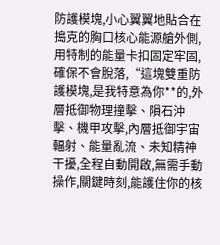防護模塊,小心翼翼地貼合在搗克的胸口核心能源艙外側,用特制的能量卡扣固定牢固,確保不會脫落,“這塊雙重防護模塊,是我特意為你**的,外層抵御物理撞擊、隕石沖擊、機甲攻擊,內層抵御宇宙輻射、能量亂流、未知精神干擾,全程自動開啟,無需手動操作,關鍵時刻,能護住你的核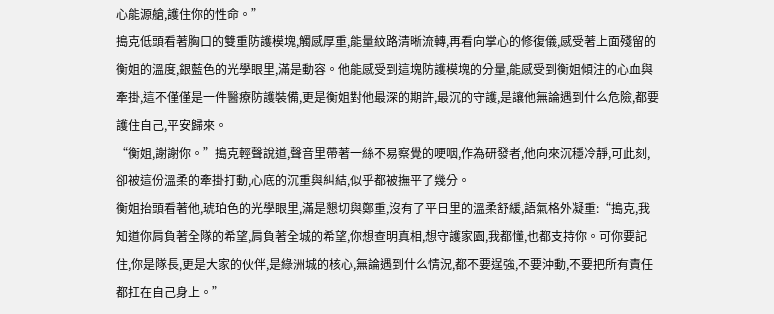心能源艙,護住你的性命。”
搗克低頭看著胸口的雙重防護模塊,觸感厚重,能量紋路清晰流轉,再看向掌心的修復儀,感受著上面殘留的衡姐的溫度,銀藍色的光學眼里,滿是動容。他能感受到這塊防護模塊的分量,能感受到衡姐傾注的心血與牽掛,這不僅僅是一件醫療防護裝備,更是衡姐對他最深的期許,最沉的守護,是讓他無論遇到什么危險,都要護住自己,平安歸來。
“衡姐,謝謝你。”搗克輕聲說道,聲音里帶著一絲不易察覺的哽咽,作為研發者,他向來沉穩冷靜,可此刻,卻被這份溫柔的牽掛打動,心底的沉重與糾結,似乎都被撫平了幾分。
衡姐抬頭看著他,琥珀色的光學眼里,滿是懇切與鄭重,沒有了平日里的溫柔舒緩,語氣格外凝重:“搗克,我知道你肩負著全隊的希望,肩負著全城的希望,你想查明真相,想守護家園,我都懂,也都支持你。可你要記住,你是隊長,更是大家的伙伴,是綠洲城的核心,無論遇到什么情況,都不要逞強,不要沖動,不要把所有責任都扛在自己身上。”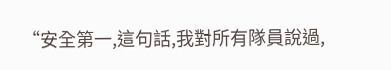“安全第一,這句話,我對所有隊員說過,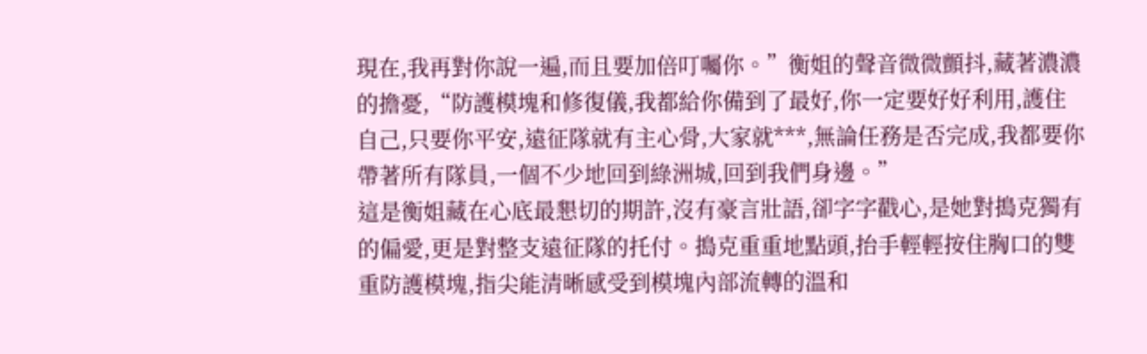現在,我再對你說一遍,而且要加倍叮囑你。”衡姐的聲音微微顫抖,藏著濃濃的擔憂,“防護模塊和修復儀,我都給你備到了最好,你一定要好好利用,護住自己,只要你平安,遠征隊就有主心骨,大家就***,無論任務是否完成,我都要你帶著所有隊員,一個不少地回到綠洲城,回到我們身邊。”
這是衡姐藏在心底最懇切的期許,沒有豪言壯語,卻字字戳心,是她對搗克獨有的偏愛,更是對整支遠征隊的托付。搗克重重地點頭,抬手輕輕按住胸口的雙重防護模塊,指尖能清晰感受到模塊內部流轉的溫和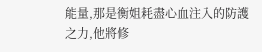能量,那是衡姐耗盡心血注入的防護之力,他將修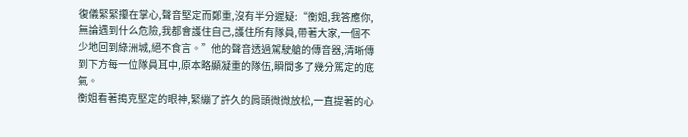復儀緊緊攥在掌心,聲音堅定而鄭重,沒有半分遲疑:“衡姐,我答應你,無論遇到什么危險,我都會護住自己,護住所有隊員,帶著大家,一個不少地回到綠洲城,絕不食言。”他的聲音透過駕駛艙的傳音器,清晰傳到下方每一位隊員耳中,原本略顯凝重的隊伍,瞬間多了幾分篤定的底氣。
衡姐看著搗克堅定的眼神,緊繃了許久的肩頭微微放松,一直提著的心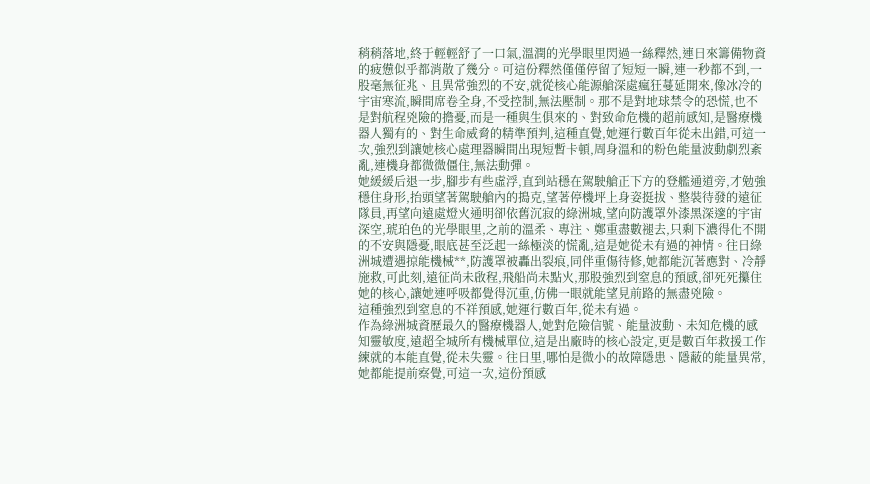稍稍落地,終于輕輕舒了一口氣,溫潤的光學眼里閃過一絲釋然,連日來籌備物資的疲憊似乎都消散了幾分。可這份釋然僅僅停留了短短一瞬,連一秒都不到,一股毫無征兆、且異常強烈的不安,就從核心能源艙深處瘋狂蔓延開來,像冰冷的宇宙寒流,瞬間席卷全身,不受控制,無法壓制。那不是對地球禁令的恐慌,也不是對航程兇險的擔憂,而是一種與生俱來的、對致命危機的超前感知,是醫療機器人獨有的、對生命威脅的精準預判,這種直覺,她運行數百年從未出錯,可這一次,強烈到讓她核心處理器瞬間出現短暫卡頓,周身溫和的粉色能量波動劇烈紊亂,連機身都微微僵住,無法動彈。
她緩緩后退一步,腳步有些虛浮,直到站穩在駕駛艙正下方的登艦通道旁,才勉強穩住身形,抬頭望著駕駛艙內的搗克,望著停機坪上身姿挺拔、整裝待發的遠征隊員,再望向遠處燈火通明卻依舊沉寂的綠洲城,望向防護罩外漆黑深邃的宇宙深空,琥珀色的光學眼里,之前的溫柔、專注、鄭重盡數褪去,只剩下濃得化不開的不安與隱憂,眼底甚至泛起一絲極淡的慌亂,這是她從未有過的神情。往日綠洲城遭遇掠能機械**,防護罩被轟出裂痕,同伴重傷待修,她都能沉著應對、冷靜施救,可此刻,遠征尚未啟程,飛船尚未點火,那股強烈到窒息的預感,卻死死攥住她的核心,讓她連呼吸都覺得沉重,仿佛一眼就能望見前路的無盡兇險。
這種強烈到窒息的不祥預感,她運行數百年,從未有過。
作為綠洲城資歷最久的醫療機器人,她對危險信號、能量波動、未知危機的感知靈敏度,遠超全城所有機械單位,這是出廠時的核心設定,更是數百年救援工作練就的本能直覺,從未失靈。往日里,哪怕是微小的故障隱患、隱蔽的能量異常,她都能提前察覺,可這一次,這份預感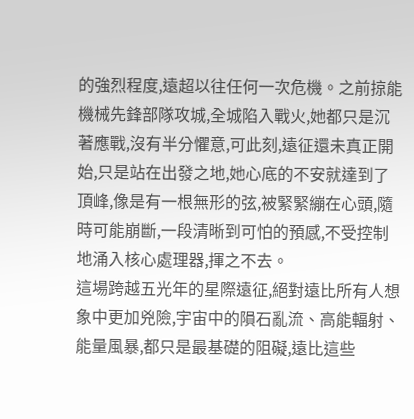的強烈程度,遠超以往任何一次危機。之前掠能機械先鋒部隊攻城,全城陷入戰火,她都只是沉著應戰,沒有半分懼意,可此刻,遠征還未真正開始,只是站在出發之地,她心底的不安就達到了頂峰,像是有一根無形的弦,被緊緊繃在心頭,隨時可能崩斷,一段清晰到可怕的預感,不受控制地涌入核心處理器,揮之不去。
這場跨越五光年的星際遠征,絕對遠比所有人想象中更加兇險,宇宙中的隕石亂流、高能輻射、能量風暴,都只是最基礎的阻礙,遠比這些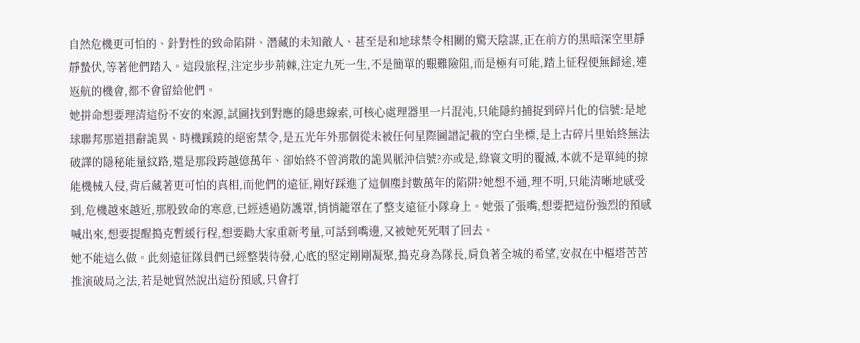自然危機更可怕的、針對性的致命陷阱、潛藏的未知敵人、甚至是和地球禁令相關的驚天陰謀,正在前方的黑暗深空里靜靜蟄伏,等著他們踏入。這段旅程,注定步步荊棘,注定九死一生,不是簡單的艱難險阻,而是極有可能,踏上征程便無歸途,連返航的機會,都不會留給他們。
她拼命想要理清這份不安的來源,試圖找到對應的隱患線索,可核心處理器里一片混沌,只能隱約捕捉到碎片化的信號:是地球聯邦那道措辭詭異、時機蹊蹺的絕密禁令,是五光年外那個從未被任何星際圖譜記載的空白坐標,是上古碎片里始終無法破譯的隱秘能量紋路,還是那段跨越億萬年、卻始終不曾消散的詭異脈沖信號?亦或是,綠寰文明的覆滅,本就不是單純的掠能機械入侵,背后藏著更可怕的真相,而他們的遠征,剛好踩進了這個塵封數萬年的陷阱?她想不通,理不明,只能清晰地感受到,危機越來越近,那股致命的寒意,已經透過防護罩,悄悄籠罩在了整支遠征小隊身上。她張了張嘴,想要把這份強烈的預感喊出來,想要提醒搗克暫緩行程,想要勸大家重新考量,可話到嘴邊,又被她死死咽了回去。
她不能這么做。此刻遠征隊員們已經整裝待發,心底的堅定剛剛凝聚,搗克身為隊長,肩負著全城的希望,安叔在中樞塔苦苦推演破局之法,若是她貿然說出這份預感,只會打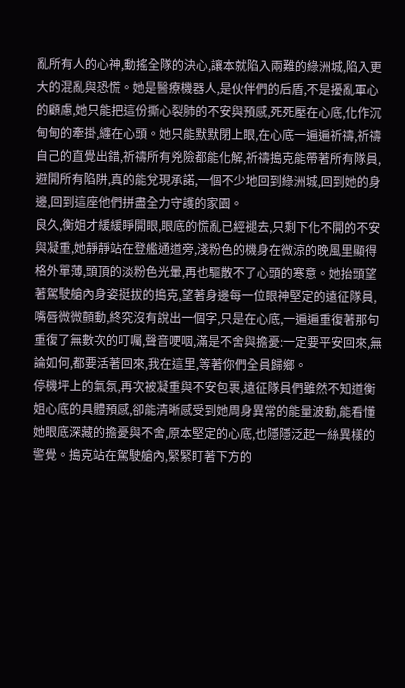亂所有人的心神,動搖全隊的決心,讓本就陷入兩難的綠洲城,陷入更大的混亂與恐慌。她是醫療機器人,是伙伴們的后盾,不是擾亂軍心的顧慮,她只能把這份撕心裂肺的不安與預感,死死壓在心底,化作沉甸甸的牽掛,纏在心頭。她只能默默閉上眼,在心底一遍遍祈禱,祈禱自己的直覺出錯,祈禱所有兇險都能化解,祈禱搗克能帶著所有隊員,避開所有陷阱,真的能兌現承諾,一個不少地回到綠洲城,回到她的身邊,回到這座他們拼盡全力守護的家園。
良久,衡姐才緩緩睜開眼,眼底的慌亂已經褪去,只剩下化不開的不安與凝重,她靜靜站在登艦通道旁,淺粉色的機身在微涼的晚風里顯得格外單薄,頭頂的淡粉色光暈,再也驅散不了心頭的寒意。她抬頭望著駕駛艙內身姿挺拔的搗克,望著身邊每一位眼神堅定的遠征隊員,嘴唇微微顫動,終究沒有說出一個字,只是在心底,一遍遍重復著那句重復了無數次的叮囑,聲音哽咽,滿是不舍與擔憂:一定要平安回來,無論如何,都要活著回來,我在這里,等著你們全員歸鄉。
停機坪上的氣氛,再次被凝重與不安包裹,遠征隊員們雖然不知道衡姐心底的具體預感,卻能清晰感受到她周身異常的能量波動,能看懂她眼底深藏的擔憂與不舍,原本堅定的心底,也隱隱泛起一絲異樣的警覺。搗克站在駕駛艙內,緊緊盯著下方的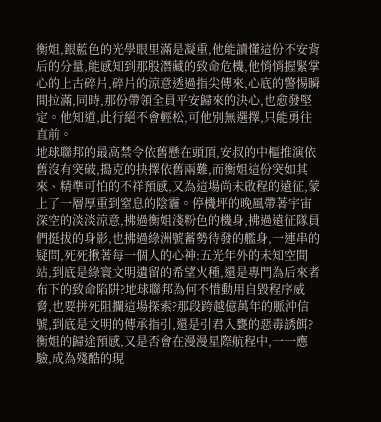衡姐,銀藍色的光學眼里滿是凝重,他能讀懂這份不安背后的分量,能感知到那股潛藏的致命危機,他悄悄握緊掌心的上古碎片,碎片的涼意透過指尖傳來,心底的警惕瞬間拉滿,同時,那份帶領全員平安歸來的決心,也愈發堅定。他知道,此行絕不會輕松,可他別無選擇,只能勇往直前。
地球聯邦的最高禁令依舊懸在頭頂,安叔的中樞推演依舊沒有突破,搗克的抉擇依舊兩難,而衡姐這份突如其來、精準可怕的不祥預感,又為這場尚未啟程的遠征,蒙上了一層厚重到窒息的陰霾。停機坪的晚風帶著宇宙深空的淡淡涼意,拂過衡姐淺粉色的機身,拂過遠征隊員們挺拔的身影,也拂過綠洲號蓄勢待發的艦身,一連串的疑問,死死揪著每一個人的心神:五光年外的未知空間站,到底是綠寰文明遺留的希望火種,還是專門為后來者布下的致命陷阱?地球聯邦為何不惜動用自毀程序威脅,也要拼死阻攔這場探索?那段跨越億萬年的脈沖信號,到底是文明的傳承指引,還是引君入甕的惡毒誘餌?衡姐的歸途預感,又是否會在漫漫星際航程中,一一應驗,成為殘酷的現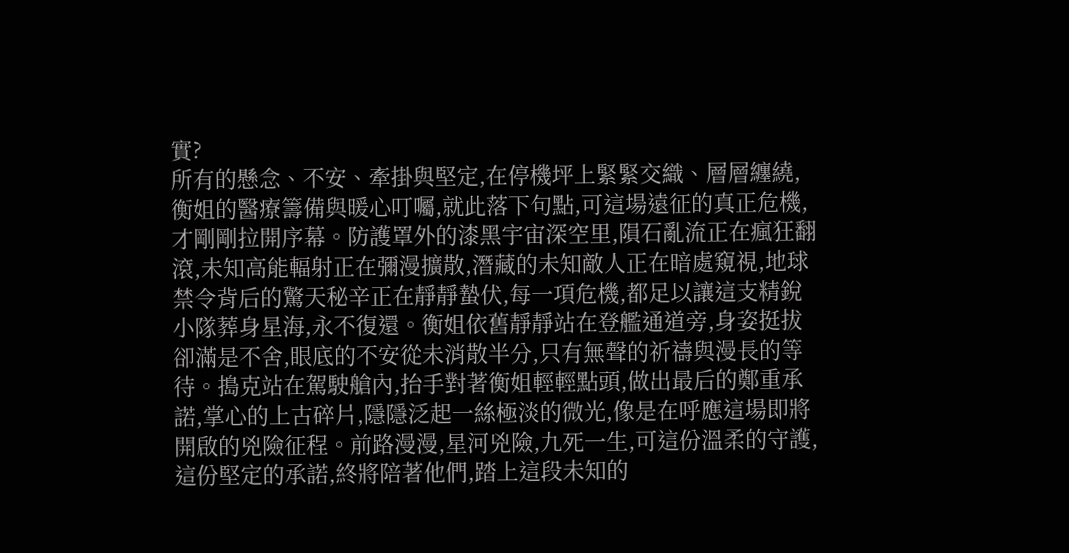實?
所有的懸念、不安、牽掛與堅定,在停機坪上緊緊交織、層層纏繞,衡姐的醫療籌備與暖心叮囑,就此落下句點,可這場遠征的真正危機,才剛剛拉開序幕。防護罩外的漆黑宇宙深空里,隕石亂流正在瘋狂翻滾,未知高能輻射正在彌漫擴散,潛藏的未知敵人正在暗處窺視,地球禁令背后的驚天秘辛正在靜靜蟄伏,每一項危機,都足以讓這支精銳小隊葬身星海,永不復還。衡姐依舊靜靜站在登艦通道旁,身姿挺拔卻滿是不舍,眼底的不安從未消散半分,只有無聲的祈禱與漫長的等待。搗克站在駕駛艙內,抬手對著衡姐輕輕點頭,做出最后的鄭重承諾,掌心的上古碎片,隱隱泛起一絲極淡的微光,像是在呼應這場即將開啟的兇險征程。前路漫漫,星河兇險,九死一生,可這份溫柔的守護,這份堅定的承諾,終將陪著他們,踏上這段未知的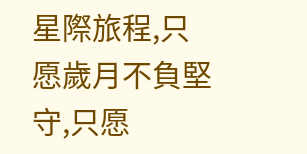星際旅程,只愿歲月不負堅守,只愿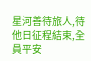星河善待旅人,待他日征程結束,全員平安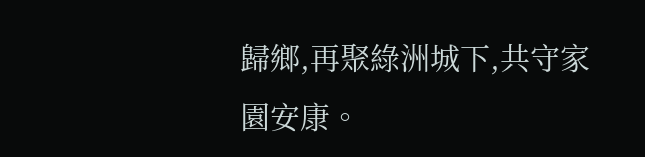歸鄉,再聚綠洲城下,共守家園安康。